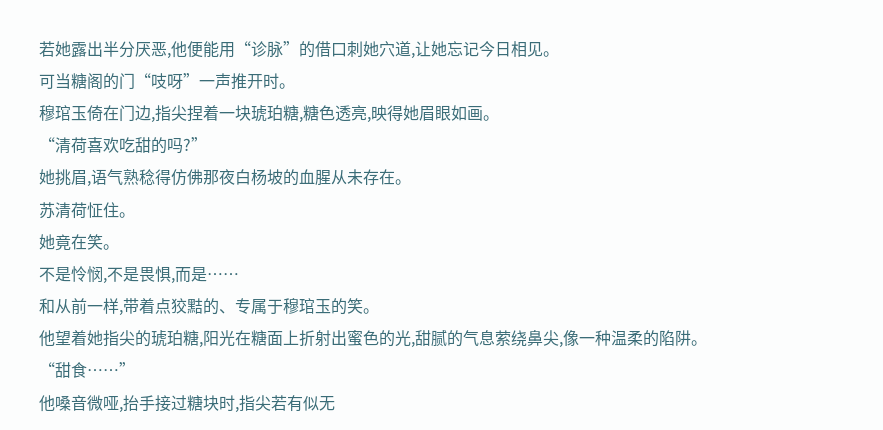若她露出半分厌恶,他便能用“诊脉”的借口刺她穴道,让她忘记今日相见。
可当糖阁的门“吱呀”一声推开时。
穆琯玉倚在门边,指尖捏着一块琥珀糖,糖色透亮,映得她眉眼如画。
“清荷喜欢吃甜的吗?”
她挑眉,语气熟稔得仿佛那夜白杨坡的血腥从未存在。
苏清荷怔住。
她竟在笑。
不是怜悯,不是畏惧,而是……
和从前一样,带着点狡黠的、专属于穆琯玉的笑。
他望着她指尖的琥珀糖,阳光在糖面上折射出蜜色的光,甜腻的气息萦绕鼻尖,像一种温柔的陷阱。
“甜食……”
他嗓音微哑,抬手接过糖块时,指尖若有似无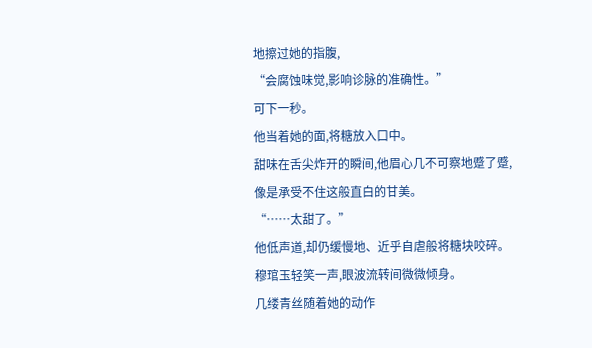地擦过她的指腹,
“会腐蚀味觉,影响诊脉的准确性。”
可下一秒。
他当着她的面,将糖放入口中。
甜味在舌尖炸开的瞬间,他眉心几不可察地蹙了蹙,像是承受不住这般直白的甘美。
“……太甜了。”
他低声道,却仍缓慢地、近乎自虐般将糖块咬碎。
穆琯玉轻笑一声,眼波流转间微微倾身。
几缕青丝随着她的动作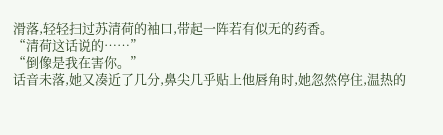滑落,轻轻扫过苏清荷的袖口,带起一阵若有似无的药香。
“清荷这话说的……”
“倒像是我在害你。”
话音未落,她又凑近了几分,鼻尖几乎贴上他唇角时,她忽然停住,温热的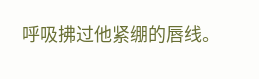呼吸拂过他紧绷的唇线。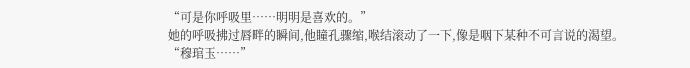“可是你呼吸里……明明是喜欢的。”
她的呼吸拂过唇畔的瞬间,他瞳孔骤缩,喉结滚动了一下,像是咽下某种不可言说的渴望。
“穆琯玉……”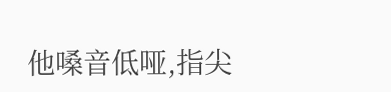他嗓音低哑,指尖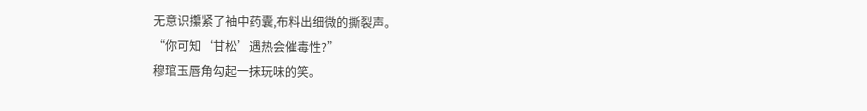无意识攥紧了袖中药囊,布料出细微的撕裂声。
“你可知‘甘松’遇热会催毒性?”
穆琯玉唇角勾起一抹玩味的笑。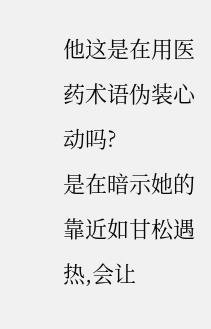他这是在用医药术语伪装心动吗?
是在暗示她的靠近如甘松遇热,会让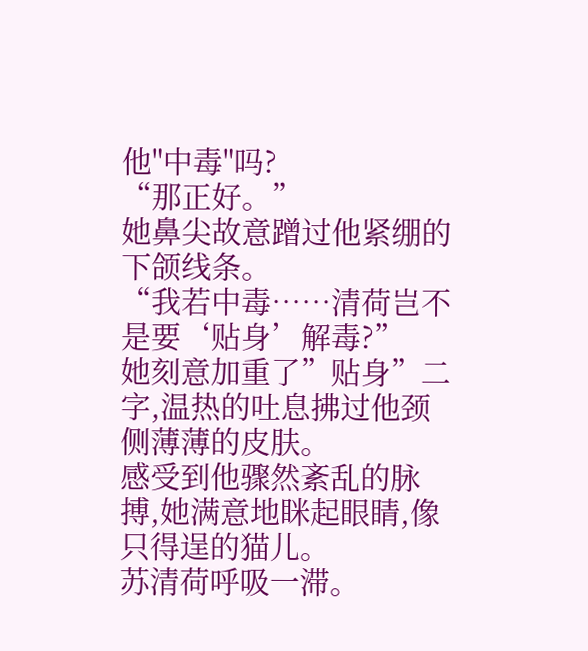他"中毒"吗?
“那正好。”
她鼻尖故意蹭过他紧绷的下颌线条。
“我若中毒……清荷岂不是要‘贴身’解毒?”
她刻意加重了”贴身”二字,温热的吐息拂过他颈侧薄薄的皮肤。
感受到他骤然紊乱的脉搏,她满意地眯起眼睛,像只得逞的猫儿。
苏清荷呼吸一滞。